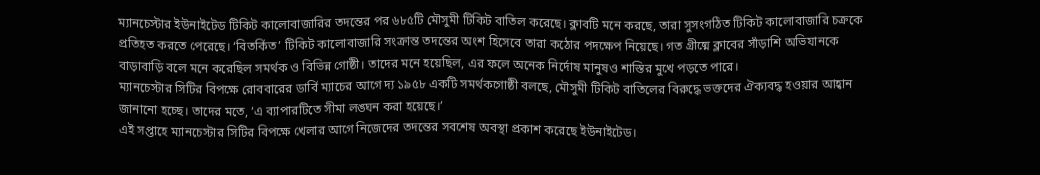ম্যানচেস্টার ইউনাইটেড টিকিট কালোবাজারির তদন্তের পর ৬৮৫টি মৌসুমী টিকিট বাতিল করেছে। ক্লাবটি মনে করছে, তারা সুসংগঠিত টিকিট কালোবাজারি চক্রকে প্রতিহত করতে পেরেছে। ‘বিতর্কিত’ টিকিট কালোবাজারি সংক্রান্ত তদন্তের অংশ হিসেবে তারা কঠোর পদক্ষেপ নিয়েছে। গত গ্রীষ্মে ক্লাবের সাঁড়াশি অভিযানকে বাড়াবাড়ি বলে মনে করেছিল সমর্থক ও বিভিন্ন গোষ্ঠী। তাদের মনে হয়েছিল, এর ফলে অনেক নির্দোষ মানুষও শাস্তির মুখে পড়তে পারে।
ম্যানচেস্টার সিটির বিপক্ষে রোববারের ডার্বি ম্যাচের আগে দ্য ১৯৫৮ একটি সমর্থকগোষ্ঠী বলছে, মৌসুমী টিকিট বাতিলের বিরুদ্ধে ভক্তদের ঐক্যবদ্ধ হওয়ার আহ্বান জানানো হচ্ছে। তাদের মতে, ‘এ ব্যাপারটিতে সীমা লঙ্ঘন করা হয়েছে।’
এই সপ্তাহে ম্যানচেস্টার সিটির বিপক্ষে খেলার আগে নিজেদের তদন্তের সবশেষ অবস্থা প্রকাশ করেছে ইউনাইটেড।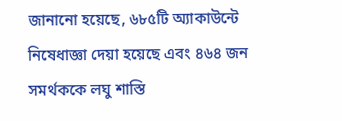জানানো হয়েছে, ৬৮৫টি অ্যাকাউন্টে নিষেধাজ্ঞা দেয়া হয়েছে এবং ৪৬৪ জন সমর্থককে লঘু শাস্তি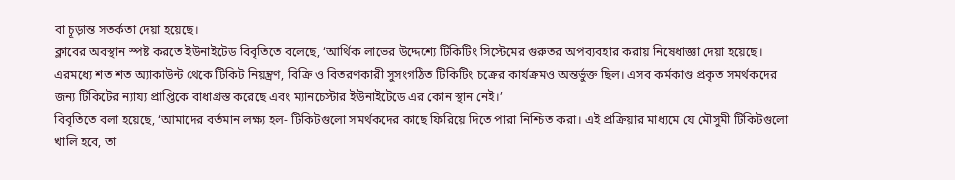বা চূড়ান্ত সতর্কতা দেয়া হয়েছে।
ক্লাবের অবস্থান স্পষ্ট করতে ইউনাইটেড বিবৃতিতে বলেছে, ‘আর্থিক লাভের উদ্দেশ্যে টিকিটিং সিস্টেমের গুরুতর অপব্যবহার করায় নিষেধাজ্ঞা দেয়া হয়েছে। এরমধ্যে শত শত অ্যাকাউন্ট থেকে টিকিট নিয়ন্ত্রণ, বিক্রি ও বিতরণকারী সুসংগঠিত টিকিটিং চক্রের কার্যক্রমও অন্তর্ভুক্ত ছিল। এসব কর্মকাণ্ড প্রকৃত সমর্থকদের জন্য টিকিটের ন্যায্য প্রাপ্তিকে বাধাগ্রস্ত করেছে এবং ম্যানচেস্টার ইউনাইটেডে এর কোন স্থান নেই।’
বিবৃতিতে বলা হয়েছে, ‘আমাদের বর্তমান লক্ষ্য হল- টিকিটগুলো সমর্থকদের কাছে ফিরিয়ে দিতে পারা নিশ্চিত করা। এই প্রক্রিয়ার মাধ্যমে যে মৌসুমী টিকিটগুলো খালি হবে, তা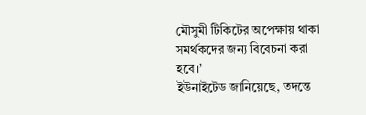মৌসুমী টিকিটের অপেক্ষায় থাকা সমর্থকদের জন্য বিবেচনা করা হবে।’
ইউনাইটেড জানিয়েছে, তদন্তে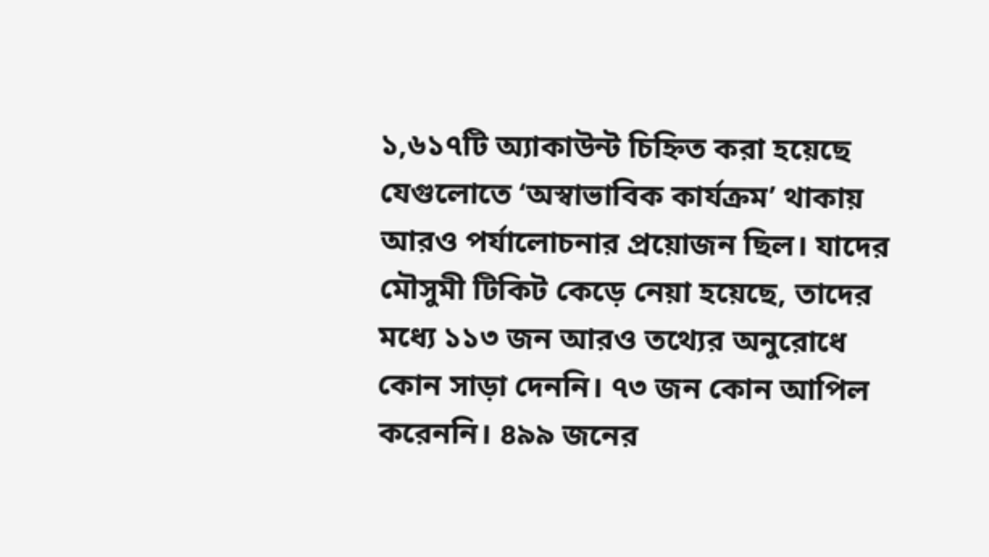১,৬১৭টি অ্যাকাউন্ট চিহ্নিত করা হয়েছে যেগুলোতে ‘অস্বাভাবিক কার্যক্রম’ থাকায় আরও পর্যালোচনার প্রয়োজন ছিল। যাদের মৌসুমী টিকিট কেড়ে নেয়া হয়েছে, তাদের মধ্যে ১১৩ জন আরও তথ্যের অনুরোধে কোন সাড়া দেননি। ৭৩ জন কোন আপিল করেননি। ৪৯৯ জনের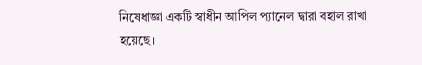নিষেধাজ্ঞা একটি স্বাধীন আপিল প্যানেল দ্বারা বহাল রাখা হয়েছে।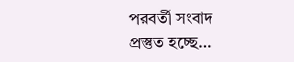পরবর্তী সংবাদ প্রস্তুত হচ্ছে…